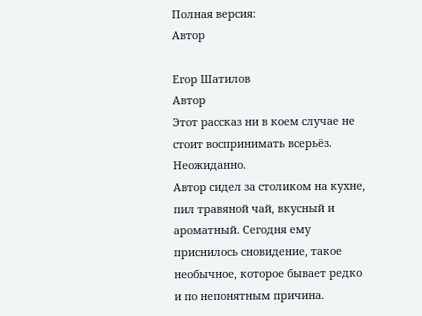Полная версия:
Автор

Егор Шатилов
Автор
Этот рассказ ни в коем случае не стоит воспринимать всерьёз.
Неожиданно.
Автор сидел за столиком на кухне, пил травяной чай, вкусный и ароматный. Сегодня ему приснилось сновидение, такое необычное, которое бывает редко и по непонятным причина.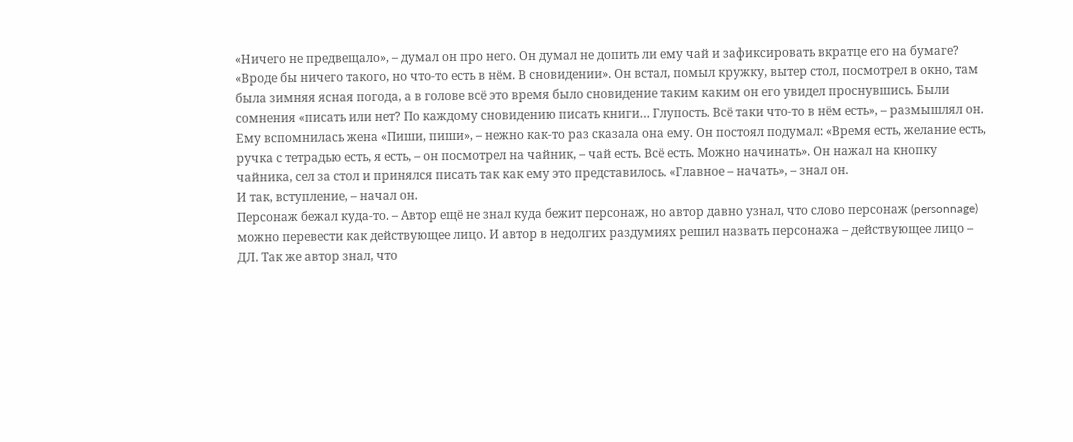«Ничего не предвещало», – думал он про него. Он думал не допить ли ему чай и зафиксировать вкратце его на бумаге? «Вроде бы ничего такого, но что-то есть в нём. В сновидении». Он встал, помыл кружку, вытер стол, посмотрел в окно, там была зимняя ясная погода, а в голове всё это время было сновидение таким каким он его увидел проснувшись. Были сомнения «писать или нет? По каждому сновидению писать книги… Глупость. Всё таки что-то в нём есть», – размышлял он. Ему вспомнилась жена «Пиши, пиши», – нежно как-то раз сказала она ему. Он постоял подумал: «Время есть, желание есть, ручка с тетрадью есть, я есть, – он посмотрел на чайник, – чай есть. Всё есть. Можно начинать». Он нажал на кнопку чайника, сел за стол и принялся писать так как ему это представилось. «Главное – начать», – знал он.
И так, вступление, – начал он.
Персонаж бежал куда-то. – Автор ещё не знал куда бежит персонаж, но автор давно узнал, что слово персонаж (personnage) можно перевести как действующее лицо. И автор в недолгих раздумиях решил назвать персонажа – действующее лицо – ДЛ. Так же автор знал, что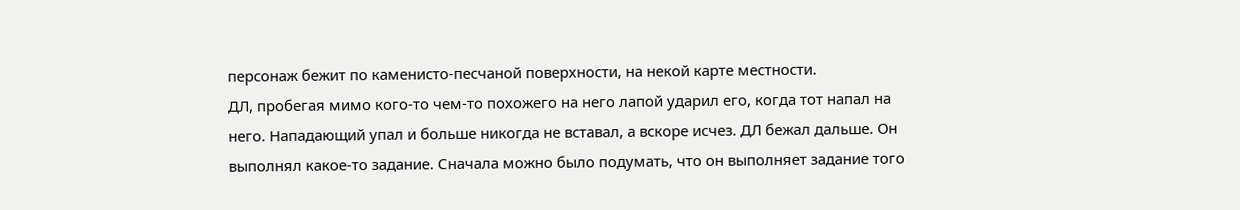персонаж бежит по каменисто-песчаной поверхности, на некой карте местности.
ДЛ, пробегая мимо кого-то чем-то похожего на него лапой ударил его, когда тот напал на него. Нападающий упал и больше никогда не вставал, а вскоре исчез. ДЛ бежал дальше. Он выполнял какое-то задание. Сначала можно было подумать, что он выполняет задание того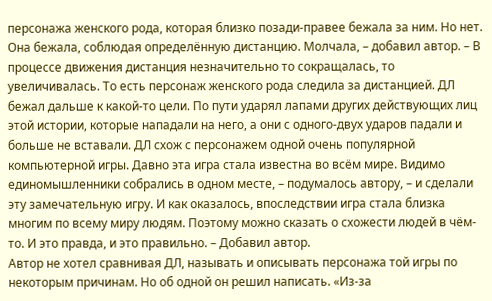персонажа женского рода, которая близко позади-правее бежала за ним. Но нет. Она бежала, соблюдая определённую дистанцию. Молчала, – добавил автор. – В процессе движения дистанция незначительно то сокращалась, то увеличивалась. То есть персонаж женского рода следила за дистанцией. ДЛ бежал дальше к какой-то цели. По пути ударял лапами других действующих лиц этой истории, которые нападали на него, а они с одного-двух ударов падали и больше не вставали. ДЛ схож с персонажем одной очень популярной компьютерной игры. Давно эта игра стала известна во всём мире. Видимо единомышленники собрались в одном месте, – подумалось автору, – и сделали эту замечательную игру. И как оказалось, впоследствии игра стала близка многим по всему миру людям. Поэтому можно сказать о схожести людей в чём-то. И это правда, и это правильно. – Добавил автор.
Автор не хотел сравнивая ДЛ, называть и описывать персонажа той игры по некоторым причинам. Но об одной он решил написать. «Из-за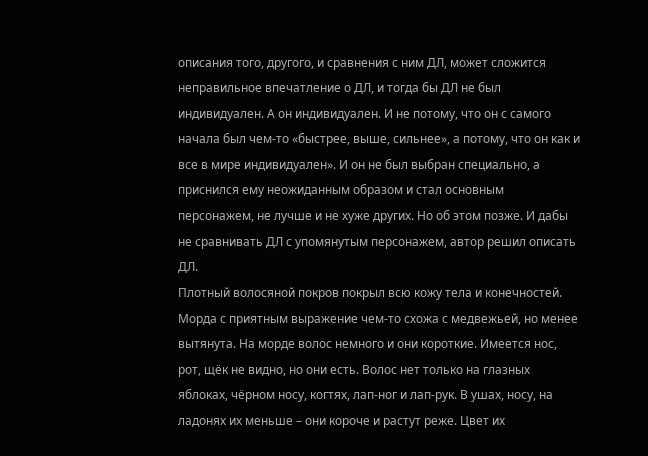описания того, другого, и сравнения с ним ДЛ, может сложится неправильное впечатление о ДЛ, и тогда бы ДЛ не был индивидуален. А он индивидуален. И не потому, что он с самого начала был чем-то «быстрее, выше, сильнее», а потому, что он как и все в мире индивидуален». И он не был выбран специально, а приснился ему неожиданным образом и стал основным персонажем, не лучше и не хуже других. Но об этом позже. И дабы не сравнивать ДЛ с упомянутым персонажем, автор решил описать ДЛ.
Плотный волосяной покров покрыл всю кожу тела и конечностей. Морда с приятным выражение чем-то схожа с медвежьей, но менее вытянута. На морде волос немного и они короткие. Имеется нос, рот, щёк не видно, но они есть. Волос нет только на глазных яблоках, чёрном носу, когтях, лап-ног и лап-рук. В ушах, носу, на ладонях их меньше – они короче и растут реже. Цвет их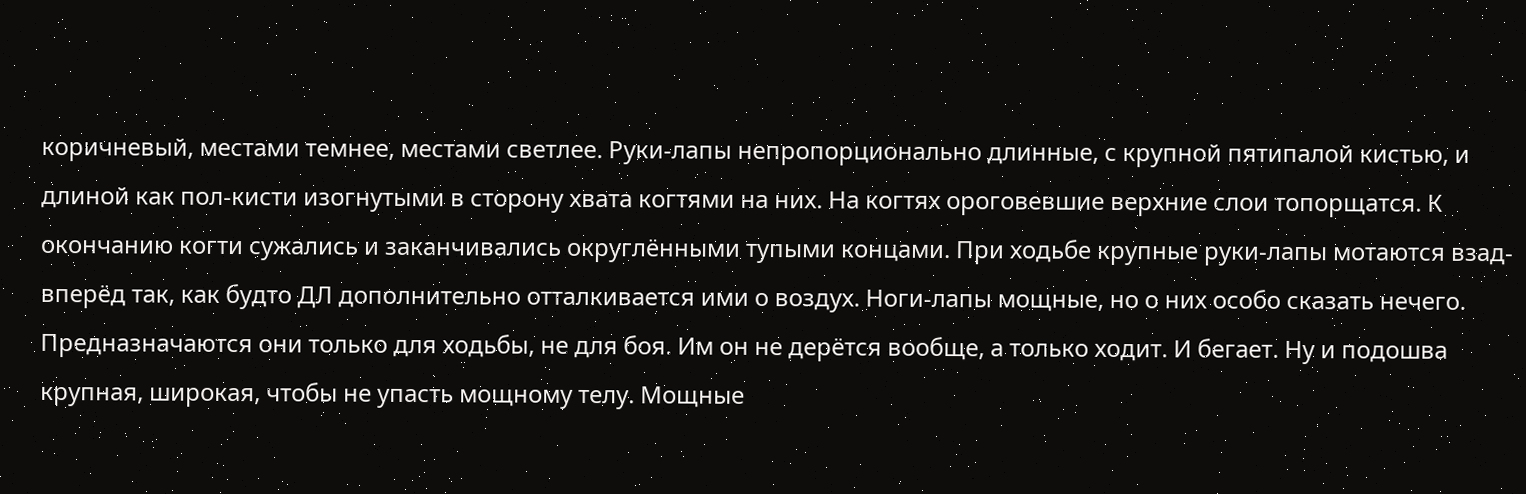коричневый, местами темнее, местами светлее. Руки-лапы непропорционально длинные, с крупной пятипалой кистью, и длиной как пол-кисти изогнутыми в сторону хвата когтями на них. На когтях ороговевшие верхние слои топорщатся. К окончанию когти сужались и заканчивались округлёнными тупыми концами. При ходьбе крупные руки-лапы мотаются взад-вперёд так, как будто ДЛ дополнительно отталкивается ими о воздух. Ноги-лапы мощные, но о них особо сказать нечего. Предназначаются они только для ходьбы, не для боя. Им он не дерётся вообще, а только ходит. И бегает. Ну и подошва крупная, широкая, чтобы не упасть мощному телу. Мощные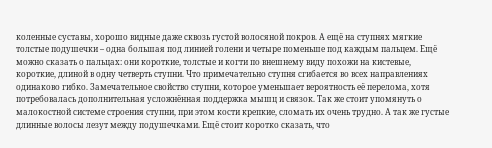коленные суставы, хорошо видные даже сквозь густой волосяной покров. А ещё на ступнях мягкие толстые подушечки – одна большая под линией голени и четыре поменьше под каждым пальцем. Ещё можно сказать о пальцах: они короткие, толстые и когти по внешнему виду похожи на кистевые, короткие, длиной в одну четверть ступни. Что примечательно ступня сгибается во всех направлениях одинаково гибко. Замечательное свойство ступни, которое уменьшает вероятность её перелома, хотя потребовалась дополнительная усложнённая поддержка мышц и связок. Так же стоит упомянуть о малокостной системе строения ступни, при этом кости крепкие, сломать их очень трудно. А так же густые длинные волосы лезут между подушечками. Ещё стоит коротко сказать, что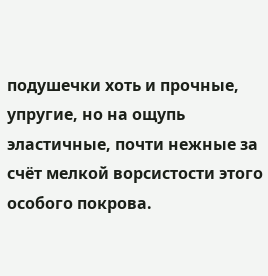подушечки хоть и прочные, упругие, но на ощупь эластичные, почти нежные за счёт мелкой ворсистости этого особого покрова.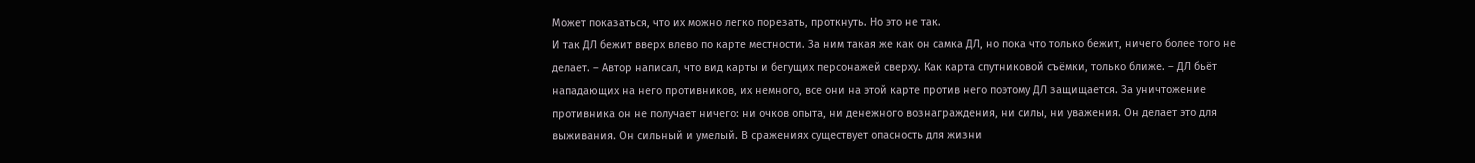Может показаться, что их можно легко порезать, проткнуть. Но это не так.
И так ДЛ бежит вверх влево по карте местности. За ним такая же как он самка ДЛ, но пока что только бежит, ничего более того не делает. – Автор написал, что вид карты и бегущих персонажей сверху. Как карта спутниковой съёмки, только ближе. – ДЛ бьёт нападающих на него противников, их немного, все они на этой карте против него поэтому ДЛ защищается. За уничтожение противника он не получает ничего: ни очков опыта, ни денежного вознаграждения, ни силы, ни уважения. Он делает это для выживания. Он сильный и умелый. В сражениях существует опасность для жизни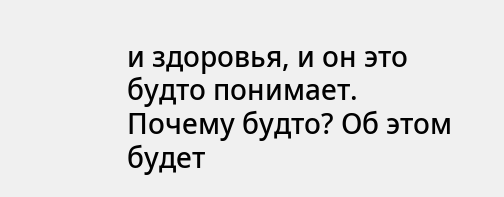и здоровья, и он это будто понимает. Почему будто? Об этом будет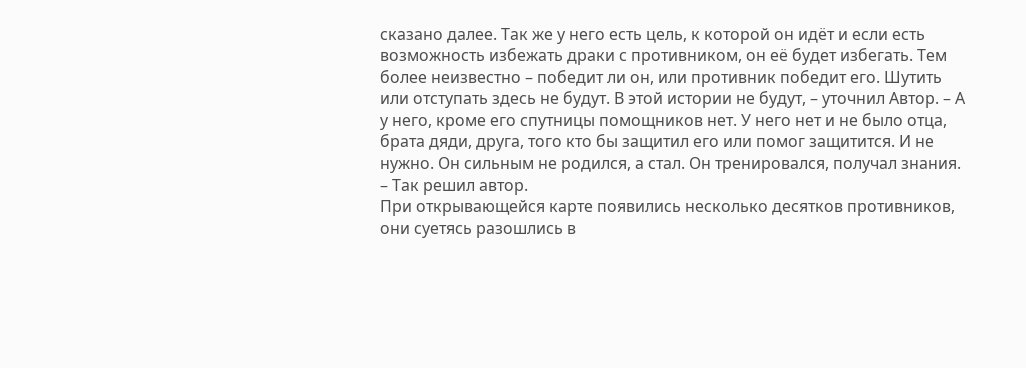сказано далее. Так же у него есть цель, к которой он идёт и если есть возможность избежать драки с противником, он её будет избегать. Тем более неизвестно – победит ли он, или противник победит его. Шутить или отступать здесь не будут. В этой истории не будут, – уточнил Автор. – А у него, кроме его спутницы помощников нет. У него нет и не было отца, брата дяди, друга, того кто бы защитил его или помог защитится. И не нужно. Он сильным не родился, а стал. Он тренировался, получал знания. – Так решил автор.
При открывающейся карте появились несколько десятков противников, они суетясь разошлись в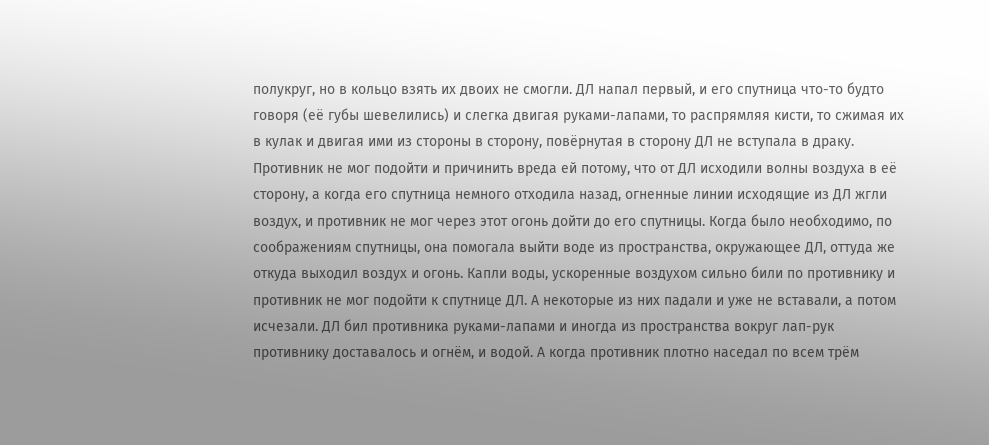полукруг, но в кольцо взять их двоих не смогли. ДЛ напал первый, и его спутница что-то будто говоря (её губы шевелились) и слегка двигая руками-лапами, то распрямляя кисти, то сжимая их в кулак и двигая ими из стороны в сторону, повёрнутая в сторону ДЛ не вступала в драку. Противник не мог подойти и причинить вреда ей потому, что от ДЛ исходили волны воздуха в её сторону, а когда его спутница немного отходила назад, огненные линии исходящие из ДЛ жгли воздух, и противник не мог через этот огонь дойти до его спутницы. Когда было необходимо, по соображениям спутницы, она помогала выйти воде из пространства, окружающее ДЛ, оттуда же откуда выходил воздух и огонь. Капли воды, ускоренные воздухом сильно били по противнику и противник не мог подойти к спутнице ДЛ. А некоторые из них падали и уже не вставали, а потом исчезали. ДЛ бил противника руками-лапами и иногда из пространства вокруг лап-рук противнику доставалось и огнём, и водой. А когда противник плотно наседал по всем трём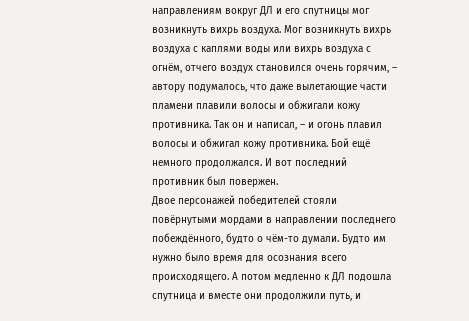направлениям вокруг ДЛ и его спутницы мог возникнуть вихрь воздуха. Мог возникнуть вихрь воздуха с каплями воды или вихрь воздуха с огнём, отчего воздух становился очень горячим, – автору подумалось, что даже вылетающие части пламени плавили волосы и обжигали кожу противника. Так он и написал, – и огонь плавил волосы и обжигал кожу противника. Бой ещё немного продолжался. И вот последний противник был повержен.
Двое персонажей победителей стояли повёрнутыми мордами в направлении последнего побеждённого, будто о чём-то думали. Будто им нужно было время для осознания всего происходящего. А потом медленно к ДЛ подошла спутница и вместе они продолжили путь, и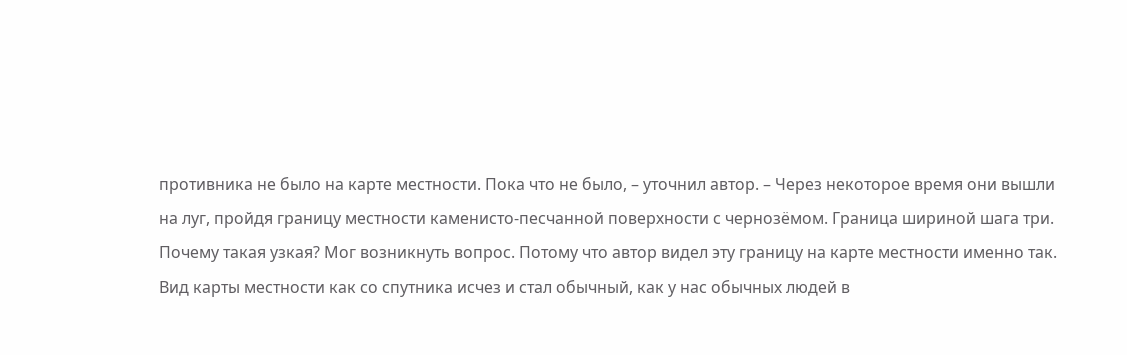противника не было на карте местности. Пока что не было, – уточнил автор. – Через некоторое время они вышли на луг, пройдя границу местности каменисто-песчанной поверхности с чернозёмом. Граница шириной шага три. Почему такая узкая? Мог возникнуть вопрос. Потому что автор видел эту границу на карте местности именно так. Вид карты местности как со спутника исчез и стал обычный, как у нас обычных людей в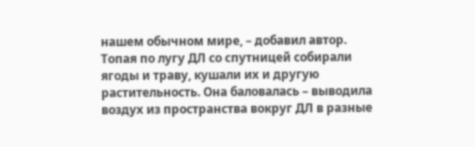нашем обычном мире, – добавил автор. Топая по лугу ДЛ со спутницей собирали ягоды и траву, кушали их и другую растительность. Она баловалась – выводила воздух из пространства вокруг ДЛ в разные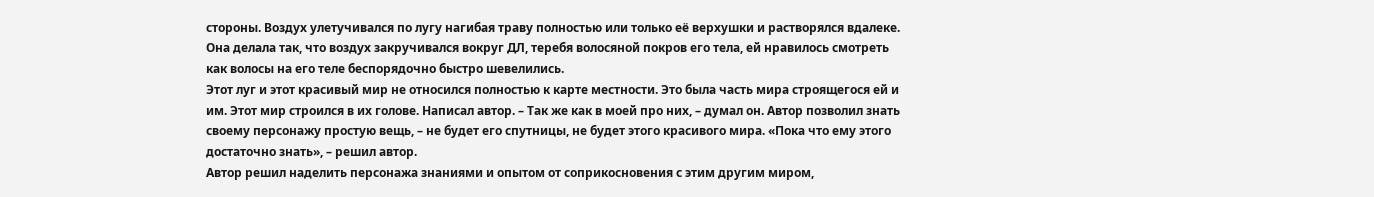стороны. Воздух улетучивался по лугу нагибая траву полностью или только её верхушки и растворялся вдалеке. Она делала так, что воздух закручивался вокруг ДЛ, теребя волосяной покров его тела, ей нравилось смотреть как волосы на его теле беспорядочно быстро шевелились.
Этот луг и этот красивый мир не относился полностью к карте местности. Это была часть мира строящегося ей и им. Этот мир строился в их голове. Написал автор. – Так же как в моей про них, – думал он. Автор позволил знать своему персонажу простую вещь, – не будет его спутницы, не будет этого красивого мира. «Пока что ему этого достаточно знать», – решил автор.
Автор решил наделить персонажа знаниями и опытом от соприкосновения с этим другим миром,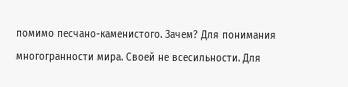помимо песчано-каменистого. Зачем? Для понимания многогранности мира. Своей не всесильности. Для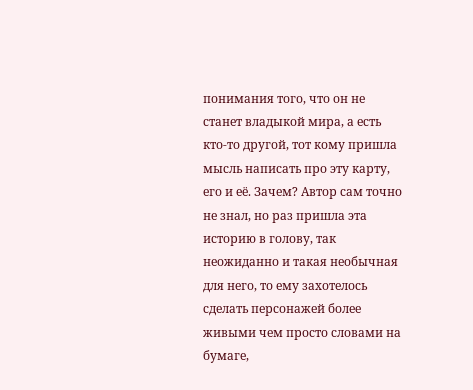понимания того, что он не станет владыкой мира, а есть кто-то другой, тот кому пришла мысль написать про эту карту, его и её. Зачем? Автор сам точно не знал, но раз пришла эта историю в голову, так неожиданно и такая необычная для него, то ему захотелось сделать персонажей более живыми чем просто словами на бумаге,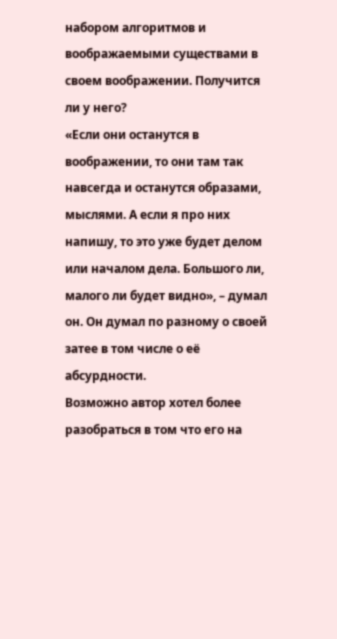набором алгоритмов и воображаемыми существами в своем воображении. Получится ли у него?
«Если они останутся в воображении, то они там так навсегда и останутся образами, мыслями. А если я про них напишу, то это уже будет делом или началом дела. Большого ли, малого ли будет видно», – думал он. Он думал по разному о своей затее в том числе о её абсурдности.
Возможно автор хотел более разобраться в том что его на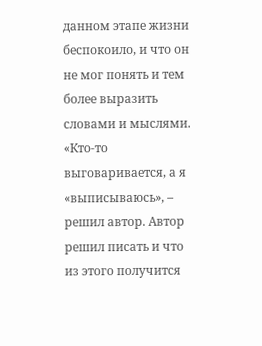данном этапе жизни беспокоило, и что он не мог понять и тем более выразить словами и мыслями. «Кто-то выговаривается, а я «выписываюсь», – решил автор. Автор решил писать и что из этого получится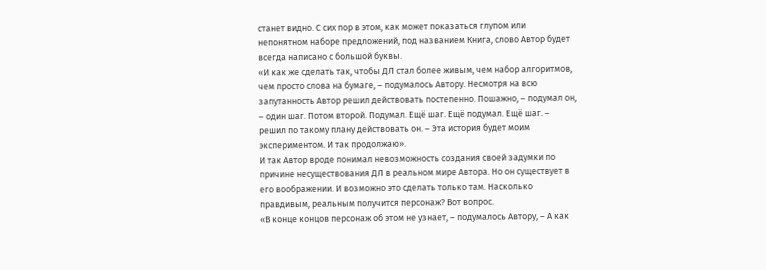станет видно. С сих пор в этом, как может показаться глупом или непонятном наборе предложений, под названием Книга, слово Автор будет всегда написано с большой буквы.
«И как же сделать так, чтобы ДЛ стал более живым, чем набор алгоритмов, чем просто слова на бумаге, – подумалось Автору. Несмотря на всю запутанность Автор решил действовать постепенно. Пошажно, – подумал он, – один шаг. Потом второй. Подумал. Ещё шаг. Ещё подумал. Ещё шаг. – решил по такому плану действовать он. – Эта история будет моим экспериментом. И так продолжаю».
И так Автор вроде понимал невозможность создания своей задумки по причине несуществования ДЛ в реальном мире Автора. Но он существует в его воображении. И возможно это сделать только там. Насколько правдивым, реальным получится персонаж? Вот вопрос.
«В конце концов персонаж об этом не узнает, – подумалось Автору, – А как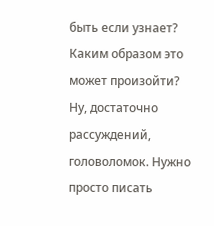быть если узнает? Каким образом это может произойти? Ну, достаточно рассуждений, головоломок. Нужно просто писать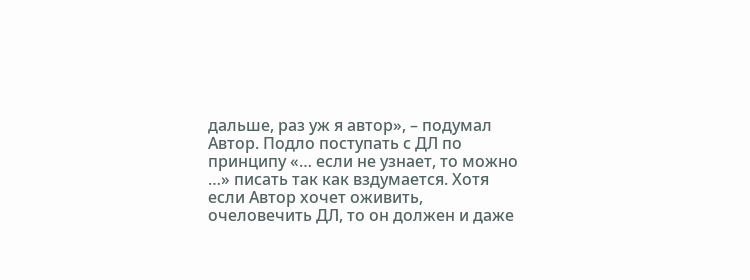дальше, раз уж я автор», – подумал Автор. Подло поступать с ДЛ по принципу «… если не узнает, то можно …» писать так как вздумается. Хотя если Автор хочет оживить, очеловечить ДЛ, то он должен и даже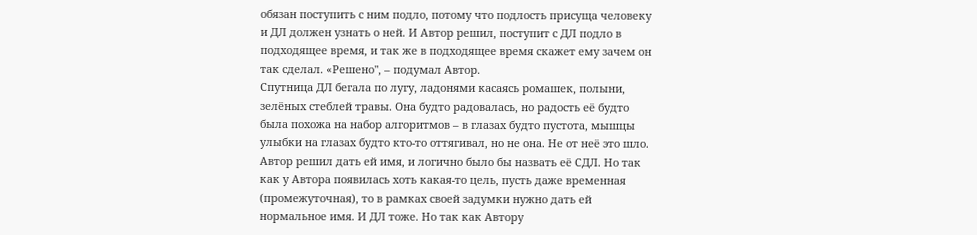обязан поступить с ним подло, потому что подлость присуща человеку и ДЛ должен узнать о ней. И Автор решил, поступит с ДЛ подло в подходящее время, и так же в подходящее время скажет ему зачем он так сделал. «Решено", – подумал Автор.
Спутница ДЛ бегала по лугу, ладонями касаясь ромашек, полыни, зелёных стеблей травы. Она будто радовалась, но радость её будто была похожа на набор алгоритмов – в глазах будто пустота, мышцы улыбки на глазах будто кто-то оттягивал, но не она. Не от неё это шло. Автор решил дать ей имя, и логично было бы назвать её СДЛ. Но так как у Автора появилась хоть какая-то цель, пусть даже временная (промежуточная), то в рамках своей задумки нужно дать ей нормальное имя. И ДЛ тоже. Но так как Автору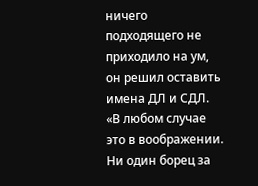ничего подходящего не приходило на ум, он решил оставить имена ДЛ и СДЛ.
«В любом случае это в воображении. Ни один борец за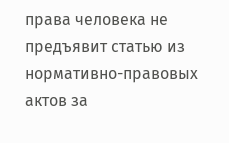права человека не предъявит статью из нормативно-правовых актов за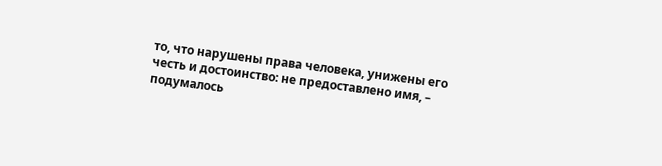то, что нарушены права человека, унижены его честь и достоинство: не предоставлено имя, – подумалось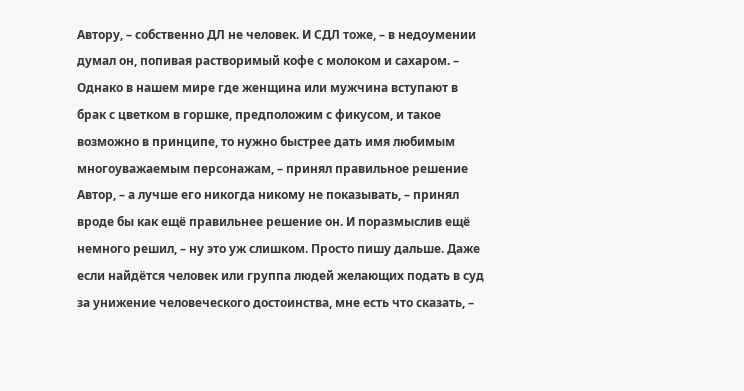Автору, – собственно ДЛ не человек. И СДЛ тоже, – в недоумении думал он, попивая растворимый кофе с молоком и сахаром. – Однако в нашем мире где женщина или мужчина вступают в брак с цветком в горшке, предположим с фикусом, и такое возможно в принципе, то нужно быстрее дать имя любимым многоуважаемым персонажам, – принял правильное решение Автор, – а лучше его никогда никому не показывать, – принял вроде бы как ещё правильнее решение он. И поразмыслив ещё немного решил, – ну это уж слишком. Просто пишу дальше. Даже если найдётся человек или группа людей желающих подать в суд за унижение человеческого достоинства, мне есть что сказать, –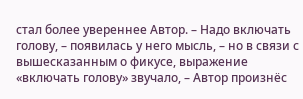стал более увереннее Автор. – Надо включать голову, – появилась у него мысль, – но в связи с вышесказанным о фикусе, выражение «включать голову» звучало, – Автор произнёс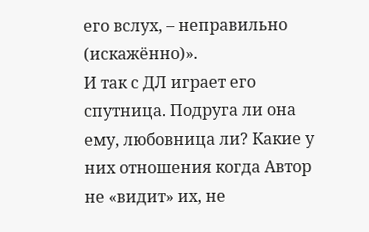его вслух, – неправильно (искажённо)».
И так с ДЛ играет его спутница. Подруга ли она ему, любовница ли? Какие у них отношения когда Автор не «видит» их, не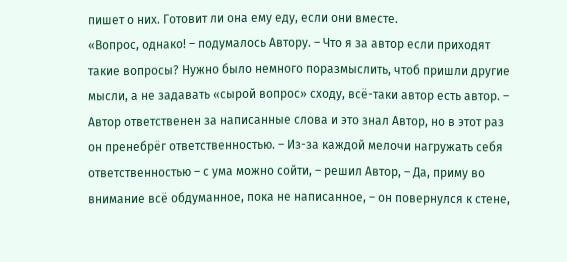пишет о них. Готовит ли она ему еду, если они вместе.
«Вопрос, однако! – подумалось Автору. – Что я за автор если приходят такие вопросы? Нужно было немного поразмыслить, чтоб пришли другие мысли, а не задавать «сырой вопрос» сходу, всё-таки автор есть автор. – Автор ответственен за написанные слова и это знал Автор, но в этот раз он пренебрёг ответственностью. – Из-за каждой мелочи нагружать себя ответственностью – с ума можно сойти, – решил Автор, – Да, приму во внимание всё обдуманное, пока не написанное, – он повернулся к стене,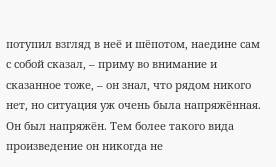потупил взгляд в неё и шёпотом, наедине сам с собой сказал, – приму во внимание и сказанное тоже, – он знал, что рядом никого нет, но ситуация уж очень была напряжённая. Он был напряжён. Тем более такого вида произведение он никогда не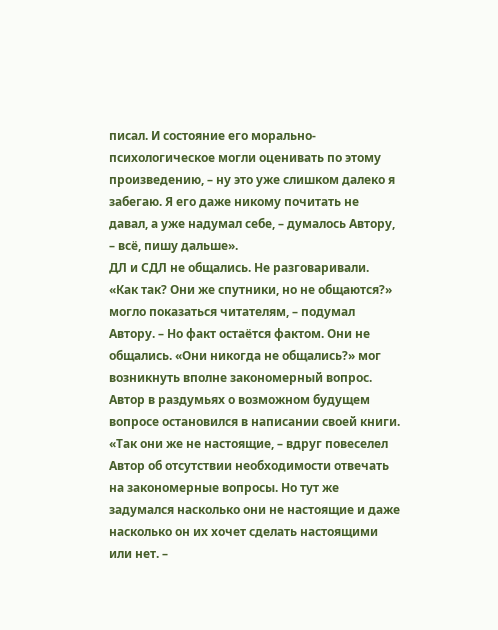писал. И состояние его морально-психологическое могли оценивать по этому произведению, – ну это уже слишком далеко я забегаю. Я его даже никому почитать не давал, а уже надумал себе, – думалось Автору, – всё, пишу дальше».
ДЛ и СДЛ не общались. Не разговаривали. «Как так? Они же спутники, но не общаются?» могло показаться читателям, – подумал Автору. – Но факт остаётся фактом. Они не общались. «Они никогда не общались?» мог возникнуть вполне закономерный вопрос. Автор в раздумьях о возможном будущем вопросе остановился в написании своей книги.
«Так они же не настоящие, – вдруг повеселел Автор об отсутствии необходимости отвечать на закономерные вопросы. Но тут же задумался насколько они не настоящие и даже насколько он их хочет сделать настоящими или нет. –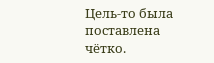Цель-то была поставлена чётко.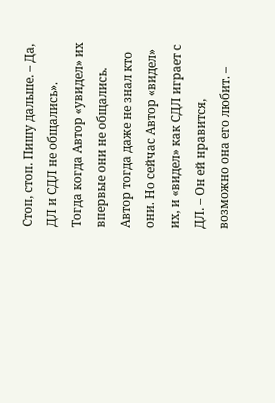Стоп, стоп. Пишу дальше. – Да, ДЛ и СДЛ не общались».
Тогда когда Автор «увидел» их впервые они не общались. Автор тогда даже не знал кто они. Но сейчас Автор «видел» их, и «видел» как СДЛ играет с ДЛ. – Он ей нравится, возможно она его любит. –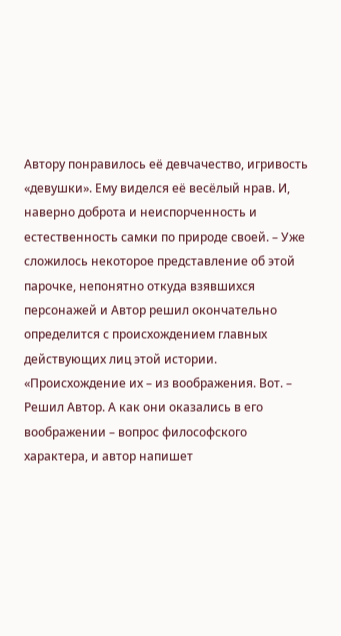Автору понравилось её девчачество, игривость «девушки». Ему виделся её весёлый нрав. И, наверно доброта и неиспорченность и естественность самки по природе своей. – Уже сложилось некоторое представление об этой парочке, непонятно откуда взявшихся персонажей и Автор решил окончательно определится с происхождением главных действующих лиц этой истории. «Происхождение их – из воображения. Вот. – Решил Автор. А как они оказались в его воображении – вопрос философского характера, и автор напишет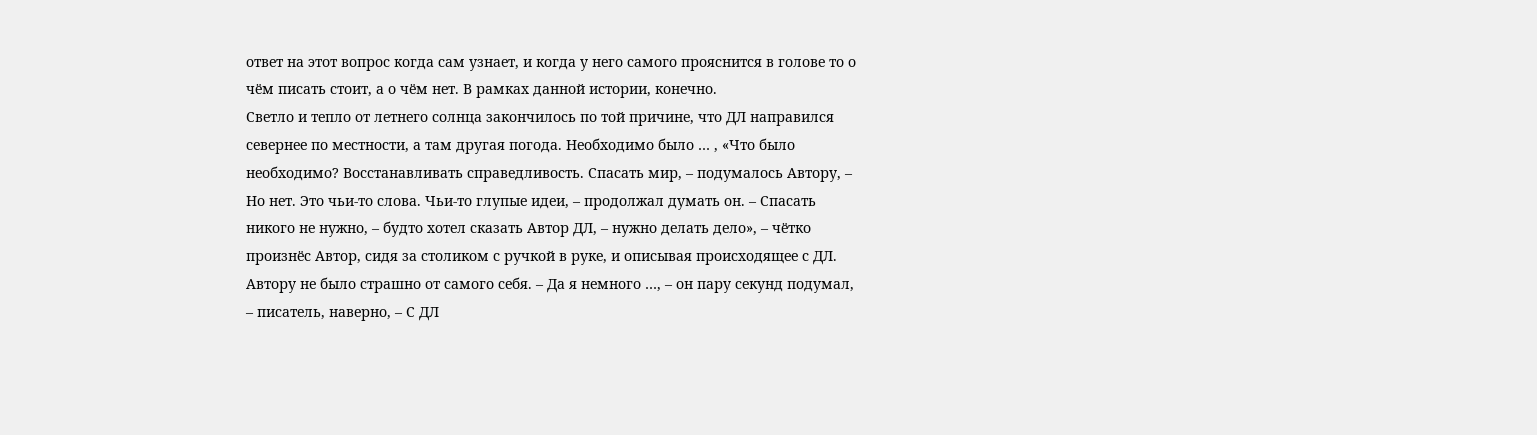ответ на этот вопрос когда сам узнает, и когда у него самого прояснится в голове то о чём писать стоит, а о чём нет. В рамках данной истории, конечно.
Светло и тепло от летнего солнца закончилось по той причине, что ДЛ направился севернее по местности, а там другая погода. Необходимо было … , «Что было необходимо? Восстанавливать справедливость. Спасать мир, – подумалось Автору, – Но нет. Это чьи-то слова. Чьи-то глупые идеи, – продолжал думать он. – Спасать никого не нужно, – будто хотел сказать Автор ДЛ, – нужно делать дело», – чётко произнёс Автор, сидя за столиком с ручкой в руке, и описывая происходящее с ДЛ. Автору не было страшно от самого себя. – Да я немного …, – он пару секунд подумал, – писатель, наверно, – С ДЛ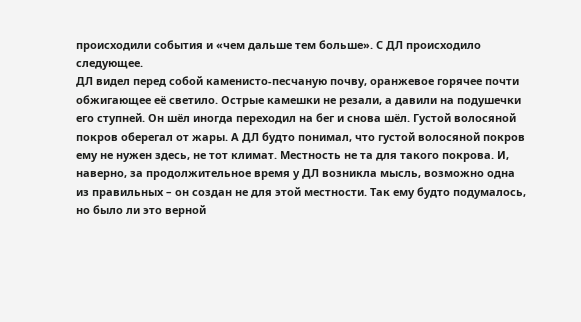происходили события и «чем дальше тем больше». С ДЛ происходило следующее.
ДЛ видел перед собой каменисто-песчаную почву, оранжевое горячее почти обжигающее её светило. Острые камешки не резали, а давили на подушечки его ступней. Он шёл иногда переходил на бег и снова шёл. Густой волосяной покров оберегал от жары. А ДЛ будто понимал, что густой волосяной покров ему не нужен здесь, не тот климат. Местность не та для такого покрова. И, наверно, за продолжительное время у ДЛ возникла мысль, возможно одна из правильных – он создан не для этой местности. Так ему будто подумалось, но было ли это верной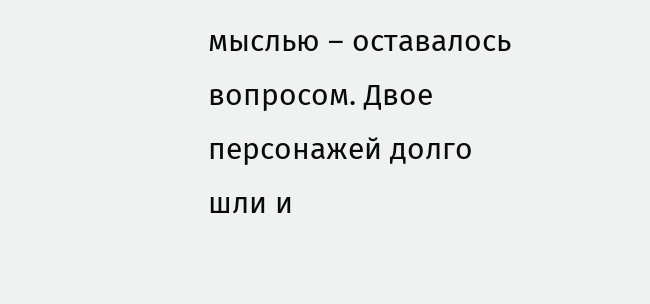мыслью – оставалось вопросом. Двое персонажей долго шли и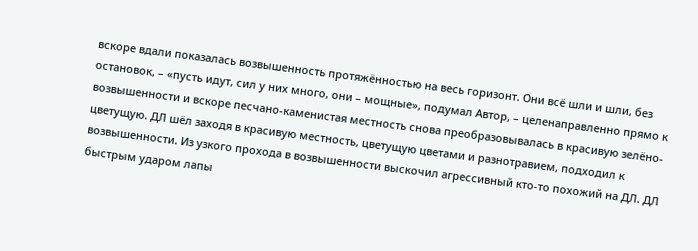вскоре вдали показалась возвышенность протяжённостью на весь горизонт. Они всё шли и шли, без остановок, – «пусть идут, сил у них много, они – мощные», подумал Автор, – целенаправленно прямо к возвышенности и вскоре песчано-каменистая местность снова преобразовывалась в красивую зелёно-цветущую. ДЛ шёл заходя в красивую местность, цветущую цветами и разнотравием, подходил к возвышенности. Из узкого прохода в возвышенности выскочил агрессивный кто-то похожий на ДЛ. ДЛ быстрым ударом лапы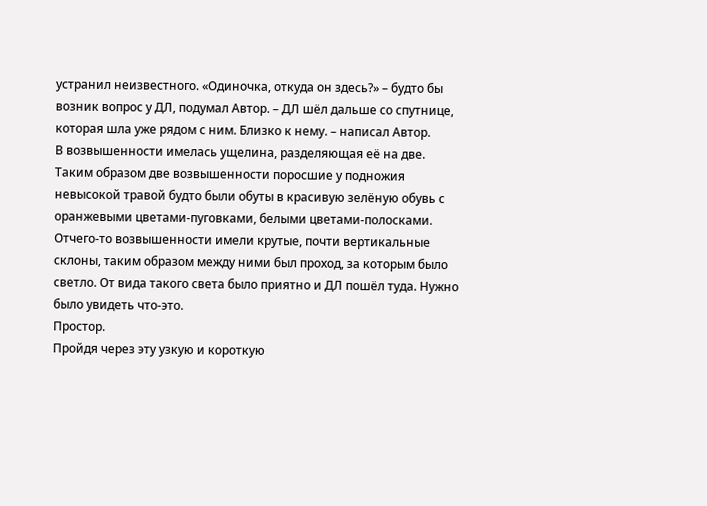устранил неизвестного. «Одиночка, откуда он здесь?» – будто бы возник вопрос у ДЛ, подумал Автор. – ДЛ шёл дальше со спутнице, которая шла уже рядом с ним. Близко к нему. – написал Автор.
В возвышенности имелась ущелина, разделяющая её на две. Таким образом две возвышенности поросшие у подножия невысокой травой будто были обуты в красивую зелёную обувь с оранжевыми цветами-пуговками, белыми цветами-полосками. Отчего-то возвышенности имели крутые, почти вертикальные склоны, таким образом между ними был проход, за которым было светло. От вида такого света было приятно и ДЛ пошёл туда. Нужно было увидеть что-это.
Простор.
Пройдя через эту узкую и короткую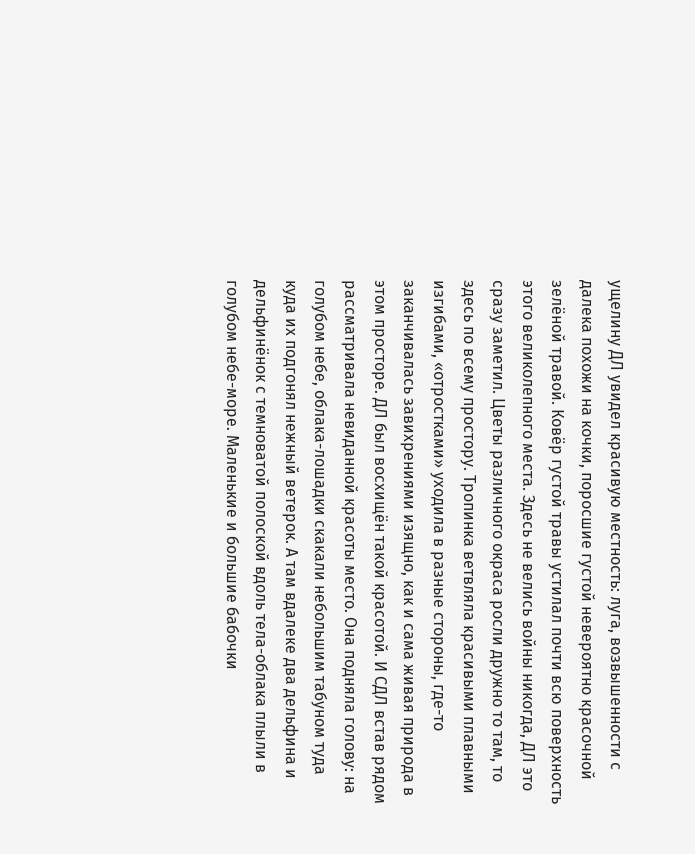ущелину ДЛ увидел красивую местность: луга, возвышенности с далека похожи на кочки, поросшие густой невероятно красочной зелёной травой. Ковёр густой травы устилал почти всю поверхность этого великолепного места. Здесь не велись войны никогда, ДЛ это сразу заметил. Цветы различного окраса росли дружно то там, то здесь по всему простору. Тропинка ветвляла красивыми плавными изгибами, «отростками» уходила в разные стороны, где-то заканчивалась завихрениями изящно, как и сама живая природа в этом просторе. ДЛ был восхищён такой красотой. И СДЛ встав рядом рассматривала невиданной красоты место. Она подняла голову: на голубом небе, облака-лошадки скакали небольшим табуном туда куда их подгонял нежный ветерок. А там вдалеке два дельфина и дельфинёнок с темноватой полоской вдоль тела-облака плыли в голубом небе-море. Маленькие и большие бабочки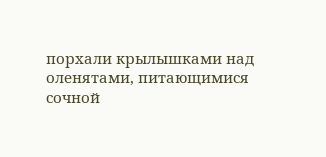порхали крылышками над оленятами, питающимися сочной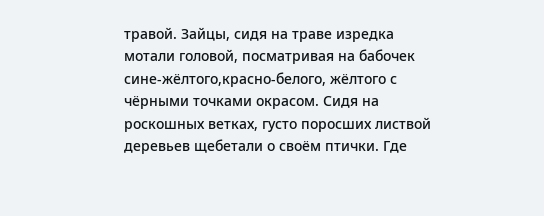травой. Зайцы, сидя на траве изредка мотали головой, посматривая на бабочек сине-жёлтого,красно-белого, жёлтого с чёрными точками окрасом. Сидя на роскошных ветках, густо поросших листвой деревьев щебетали о своём птички. Где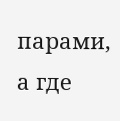парами, а где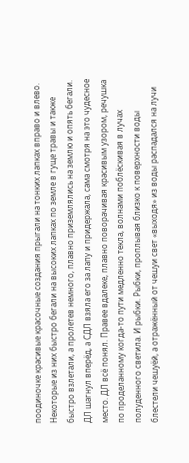поодиночке красивые красочные создания прыгали на тонких лапках вправо и влево. Некоторые из них быстро бегали на высоких лапках по земле в гуще травы и также быстро взлетали, а пролетев немного, плавно приземлялись на землю и опять бегали. ДЛ шагнул вперёд, а СДЛ взяла его за лапу и придержала, сама смотря на это чудесное место. ДЛ всё понял. Правее вдалеке, плавно поворачивая красивым узором, речушка по проделанному когда-то пути медленно текла, волнами поблёскивая в лучах полуденного светила. И рыбки. Рыбки, проплывая близко к поверхности воды блестели чешуёй, а отражённый от чешуи свет «выходя» из воды распадался на лучи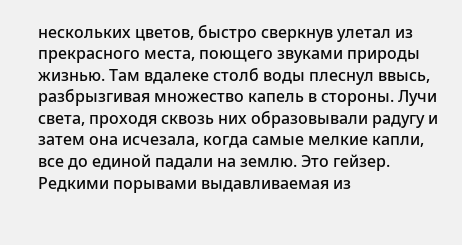нескольких цветов, быстро сверкнув улетал из прекрасного места, поющего звуками природы жизнью. Там вдалеке столб воды плеснул ввысь, разбрызгивая множество капель в стороны. Лучи света, проходя сквозь них образовывали радугу и затем она исчезала, когда самые мелкие капли, все до единой падали на землю. Это гейзер. Редкими порывами выдавливаемая из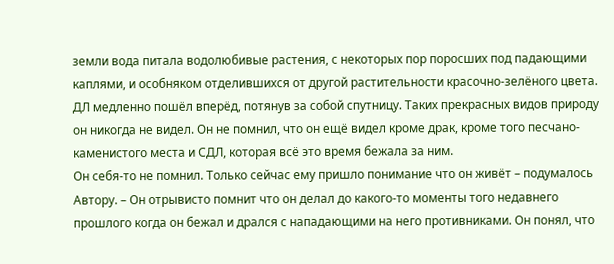земли вода питала водолюбивые растения, с некоторых пор поросших под падающими каплями, и особняком отделившихся от другой растительности красочно-зелёного цвета. ДЛ медленно пошёл вперёд, потянув за собой спутницу. Таких прекрасных видов природу он никогда не видел. Он не помнил, что он ещё видел кроме драк, кроме того песчано-каменистого места и СДЛ, которая всё это время бежала за ним.
Он себя-то не помнил. Только сейчас ему пришло понимание что он живёт – подумалось Автору. – Он отрывисто помнит что он делал до какого-то моменты того недавнего прошлого когда он бежал и дрался с нападающими на него противниками. Он понял, что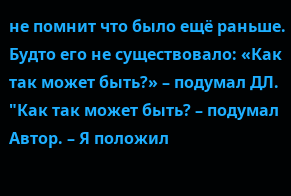не помнит что было ещё раньше. Будто его не существовало: «Как так может быть?» – подумал ДЛ.
"Как так может быть? – подумал Автор. – Я положил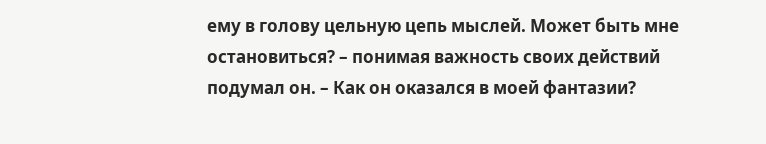ему в голову цельную цепь мыслей. Может быть мне остановиться? – понимая важность своих действий подумал он. – Как он оказался в моей фантазии?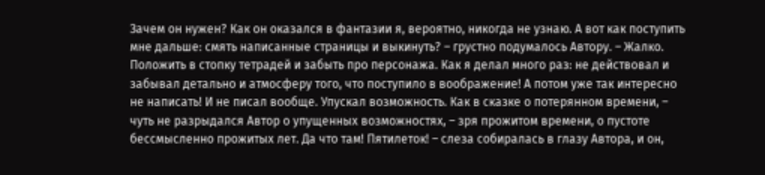Зачем он нужен? Как он оказался в фантазии я, вероятно, никогда не узнаю. А вот как поступить мне дальше: смять написанные страницы и выкинуть? – грустно подумалось Автору. – Жалко. Положить в стопку тетрадей и забыть про персонажа. Как я делал много раз: не действовал и забывал детально и атмосферу того, что поступило в воображение! А потом уже так интересно не написать! И не писал вообще. Упускал возможность. Как в сказке о потерянном времени, – чуть не разрыдался Автор о упущенных возможностях, – зря прожитом времени, о пустоте бессмысленно прожитых лет. Да что там! Пятилеток! – слеза собиралась в глазу Автора, и он,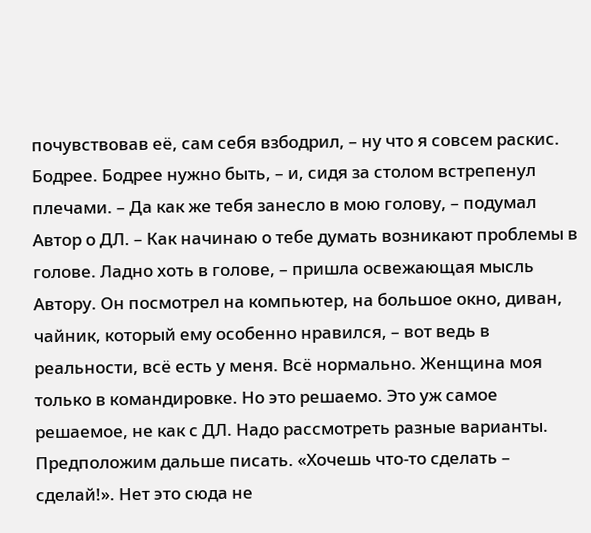почувствовав её, сам себя взбодрил, – ну что я совсем раскис. Бодрее. Бодрее нужно быть, – и, сидя за столом встрепенул плечами. – Да как же тебя занесло в мою голову, – подумал Автор о ДЛ. – Как начинаю о тебе думать возникают проблемы в голове. Ладно хоть в голове, – пришла освежающая мысль Автору. Он посмотрел на компьютер, на большое окно, диван, чайник, который ему особенно нравился, – вот ведь в реальности, всё есть у меня. Всё нормально. Женщина моя только в командировке. Но это решаемо. Это уж самое решаемое, не как с ДЛ. Надо рассмотреть разные варианты. Предположим дальше писать. «Хочешь что-то сделать – сделай!». Нет это сюда не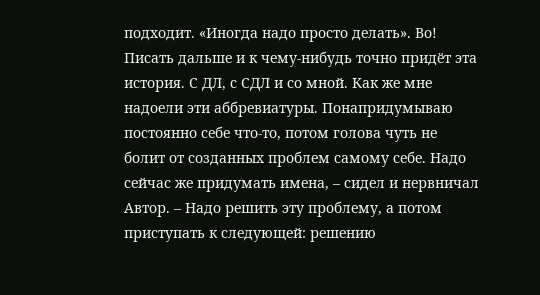подходит. «Иногда надо просто делать». Во! Писать дальше и к чему-нибудь точно придёт эта история. С ДЛ, с СДЛ и со мной. Как же мне надоели эти аббревиатуры. Понапридумываю постоянно себе что-то, потом голова чуть не болит от созданных проблем самому себе. Надо сейчас же придумать имена, – сидел и нервничал Автор. – Надо решить эту проблему, а потом приступать к следующей: решению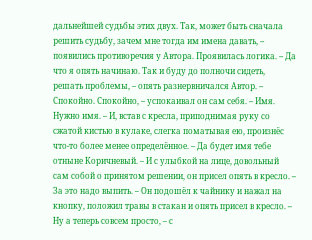дальнейшей судьбы этих двух. Так, может быть сначала решить судьбу, зачем мне тогда им имена давать, – появились противоречия у Автора. Проявилась логика. – Да что я опять начинаю. Так и буду до полночи сидеть, решать проблемы, – опять разнервничался Автор. – Спокойно. Спокойно, – успокаивал он сам себя. – Имя. Нужно имя. – И, встав с кресла, приподнимая руку со сжатой кистью в кулаке, слегка поматывая ею, произнёс что-то более менее определённое. – Да будет имя тебе отныне Коричневый. – И с улыбкой на лице, довольный сам собой о принятом решении, он присел опять в кресло. – За это надо выпить. – Он подошёл к чайнику и нажал на кнопку, положил травы в стакан и опять присел в кресло. – Ну а теперь совсем просто, – с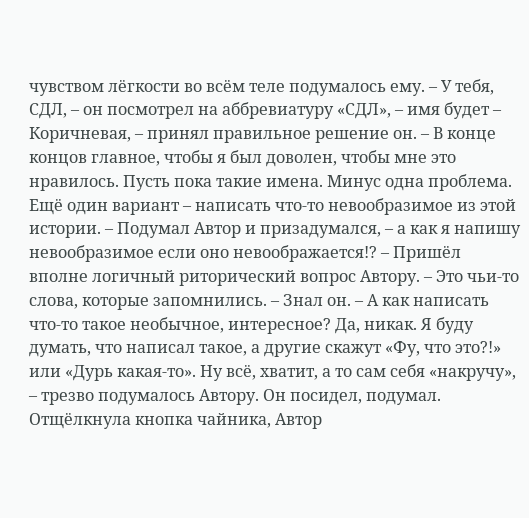чувством лёгкости во всём теле подумалось ему. – У тебя, СДЛ, – он посмотрел на аббревиатуру «СДЛ», – имя будет – Коричневая, – принял правильное решение он. – В конце концов главное, чтобы я был доволен, чтобы мне это нравилось. Пусть пока такие имена. Минус одна проблема. Ещё один вариант – написать что-то невообразимое из этой истории. – Подумал Автор и призадумался, – а как я напишу невообразимое если оно невоображается!? – Пришёл вполне логичный риторический вопрос Автору. – Это чьи-то слова, которые запомнились. – Знал он. – А как написать что-то такое необычное, интересное? Да, никак. Я буду думать, что написал такое, а другие скажут «Фу, что это?!» или «Дурь какая-то». Ну всё, хватит, а то сам себя «накручу», – трезво подумалось Автору. Он посидел, подумал. Отщёлкнула кнопка чайника, Автор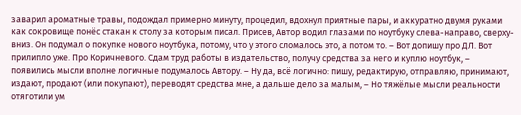заварил ароматные травы, подождал примерно минуту, процедил, вдохнул приятные пары, и аккуратно двумя руками как сокровище понёс стакан к столу за которым писал. Присев, Автор водил глазами по ноутбуку слева-направо, сверху-вниз. Он подумал о покупке нового ноутбука, потому, что у этого сломалось это, а потом то. – Вот допишу про ДЛ. Вот прилипло уже. Про Коричневого. Сдам труд работы в издательство, получу средства за него и куплю ноутбук, – появились мысли вполне логичные подумалось Автору. – Ну да, всё логично: пишу, редактирую, отправляю, принимают, издают, продают (или покупают), переводят средства мне, а дальше дело за малым, – Но тяжёлые мысли реальности отяготили ум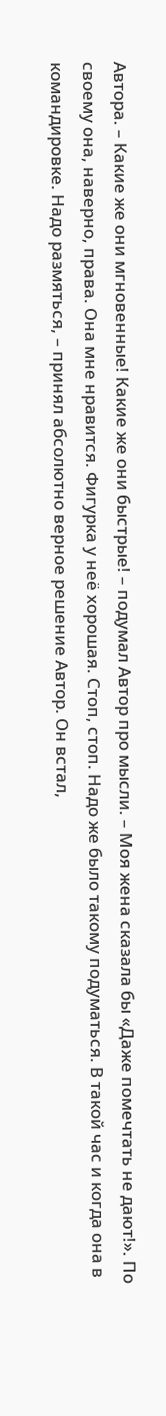Автора. – Какие же они мгновенные! Какие же они быстрые! – подумал Автор про мысли. – Моя жена сказала бы «Даже помечтать не дают!». По своему она, наверно, права. Она мне нравится. Фигурка у неё хорошая. Стоп, стоп. Надо же было такому подуматься. В такой час и когда она в командировке. Надо размяться, – принял абсолютно верное решение Автор. Он встал,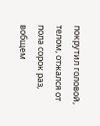покрутил головой, телом, отжался от пола сорок раз, вобщем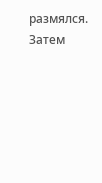размялся. Затем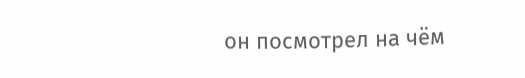он посмотрел на чём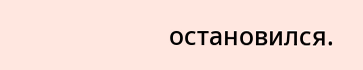остановился.